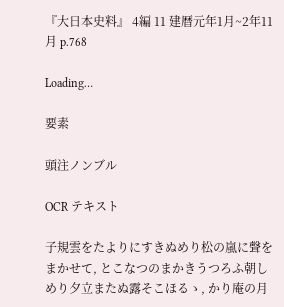『大日本史料』 4編 11 建暦元年1月~2年11月 p.768

Loading…

要素

頭注ノンブル

OCR テキスト

子規雲をたよりにすきぬめり松の嵐に聲をまかせて, とこなつのまかきうつろふ朝しめり夕立またぬ露そこほるゝ, かり庵の月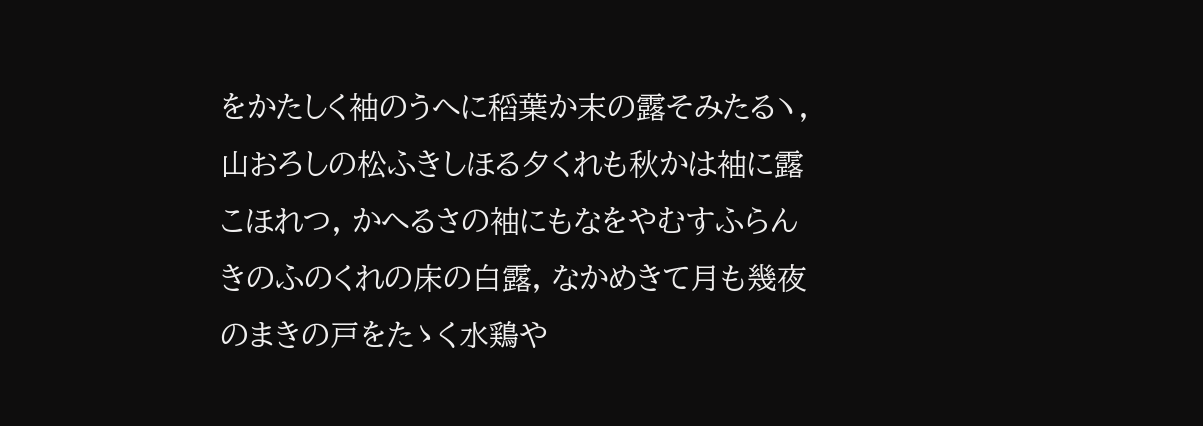をかたしく袖のうへに稻葉か末の露そみたるヽ, 山おろしの松ふきしほる夕くれも秋かは袖に露こほれつ, かへるさの袖にもなをやむすふらんきのふのくれの床の白露, なかめきて月も幾夜のまきの戸をたゝく水鶏や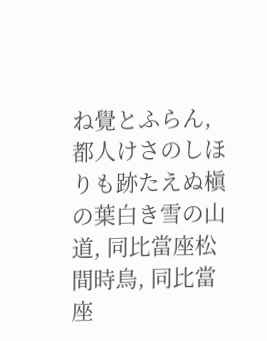ね覺とふらん, 都人けさのしほりも跡たえぬ槇の葉白き雪の山道, 同比當座松間時鳥, 同比當座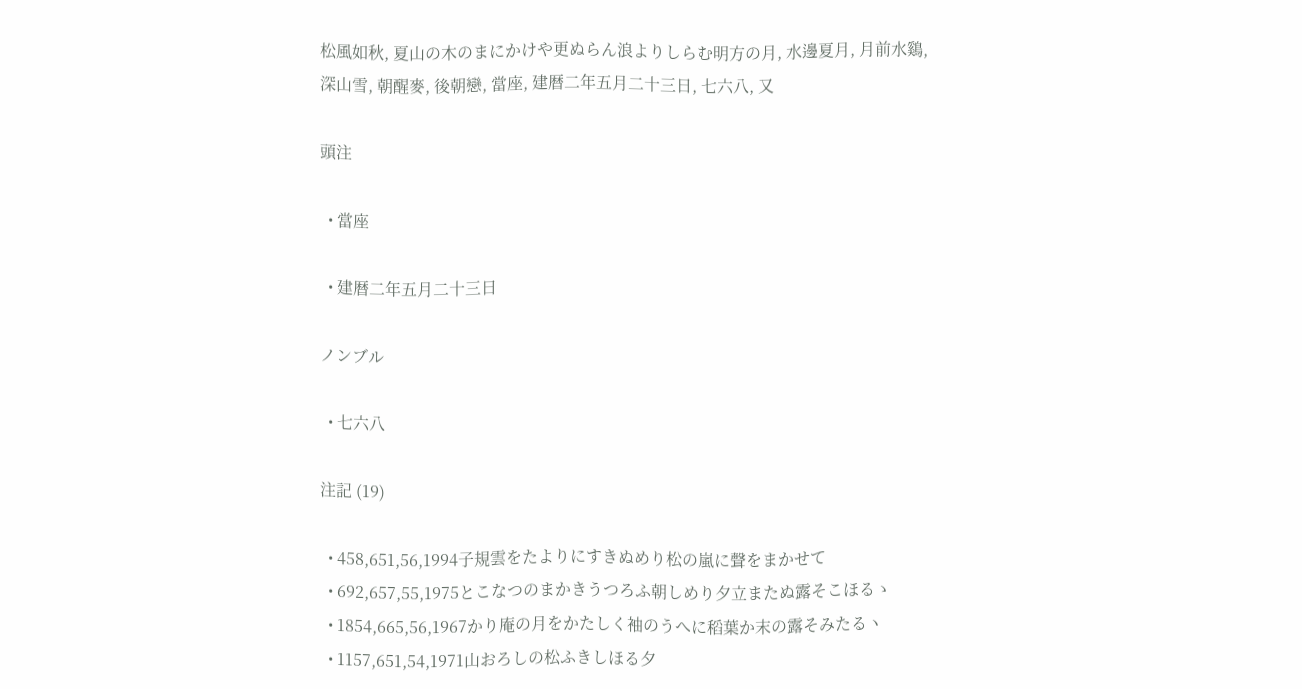松風如秋, 夏山の木のまにかけや更ぬらん浪よりしらむ明方の月, 水邊夏月, 月前水鷄, 深山雪, 朝醒麥, 後朝戀, 當座, 建暦二年五月二十三日, 七六八, 又

頭注

  • 當座

  • 建暦二年五月二十三日

ノンブル

  • 七六八

注記 (19)

  • 458,651,56,1994子規雲をたよりにすきぬめり松の嵐に聲をまかせて
  • 692,657,55,1975とこなつのまかきうつろふ朝しめり夕立またぬ露そこほるゝ
  • 1854,665,56,1967かり庵の月をかたしく袖のうへに稻葉か末の露そみたるヽ
  • 1157,651,54,1971山おろしの松ふきしほる夕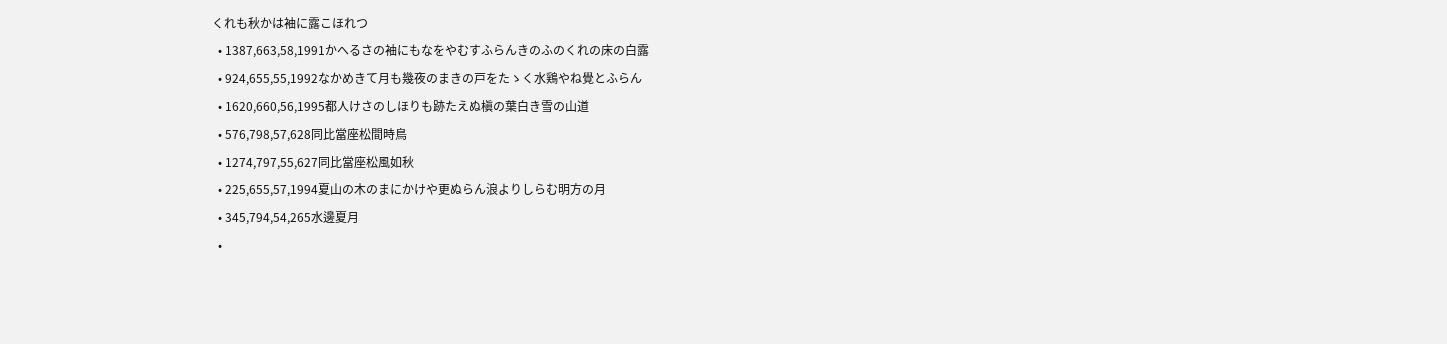くれも秋かは袖に露こほれつ
  • 1387,663,58,1991かへるさの袖にもなをやむすふらんきのふのくれの床の白露
  • 924,655,55,1992なかめきて月も幾夜のまきの戸をたゝく水鶏やね覺とふらん
  • 1620,660,56,1995都人けさのしほりも跡たえぬ槇の葉白き雪の山道
  • 576,798,57,628同比當座松間時鳥
  • 1274,797,55,627同比當座松風如秋
  • 225,655,57,1994夏山の木のまにかけや更ぬらん浪よりしらむ明方の月
  • 345,794,54,265水邊夏月
  •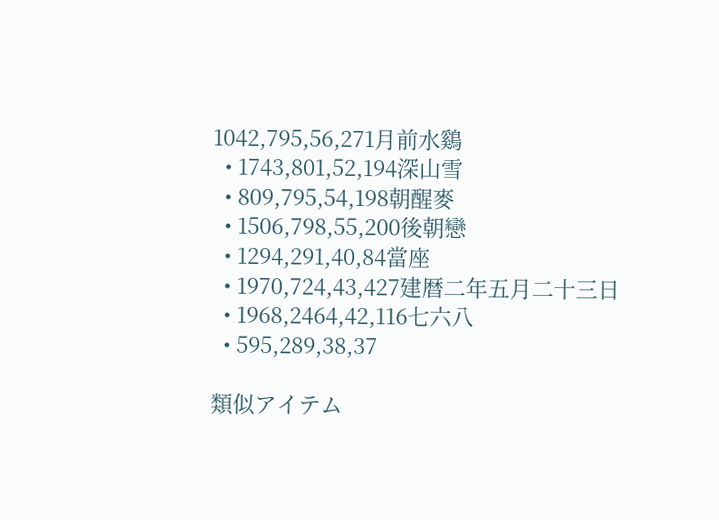1042,795,56,271月前水鷄
  • 1743,801,52,194深山雪
  • 809,795,54,198朝醒麥
  • 1506,798,55,200後朝戀
  • 1294,291,40,84當座
  • 1970,724,43,427建暦二年五月二十三日
  • 1968,2464,42,116七六八
  • 595,289,38,37

類似アイテム